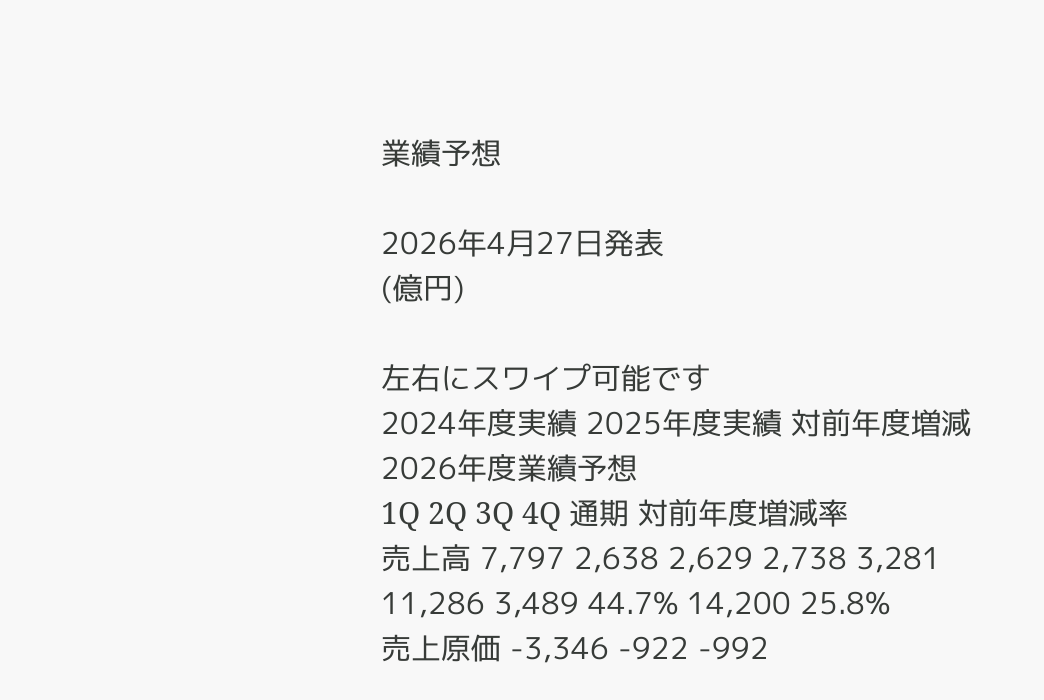業績予想

2026年4月27日発表
(億円)

左右にスワイプ可能です
2024年度実績 2025年度実績 対前年度増減 2026年度業績予想
1Q 2Q 3Q 4Q 通期 対前年度増減率
売上高 7,797 2,638 2,629 2,738 3,281 11,286 3,489 44.7% 14,200 25.8%
売上原価 -3,346 -922 -992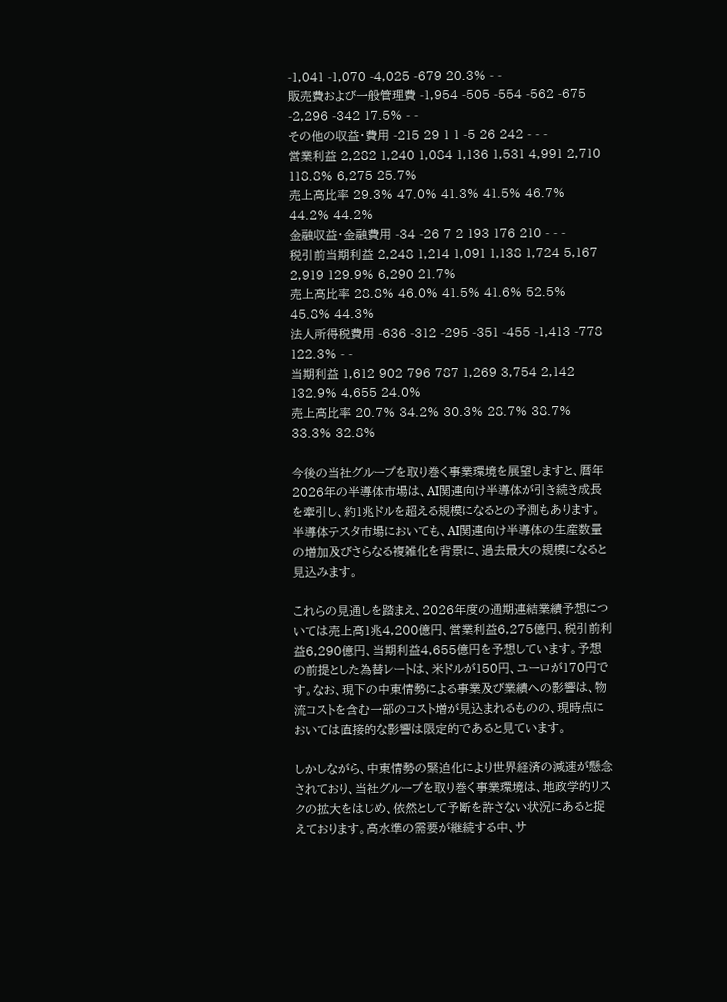-1,041 -1,070 -4,025 -679 20.3% - -
販売費および一般管理費 -1,954 -505 -554 -562 -675 -2,296 -342 17.5% - -
その他の収益・費用 -215 29 1 1 -5 26 242 - - -
営業利益 2,282 1,240 1,084 1,136 1,531 4,991 2,710 118.8% 6,275 25.7%
売上高比率 29.3% 47.0% 41.3% 41.5% 46.7% 44.2% 44.2%
金融収益・金融費用 -34 -26 7 2 193 176 210 - - -
税引前当期利益 2,248 1,214 1,091 1,138 1,724 5,167 2,919 129.9% 6,290 21.7%
売上高比率 28.8% 46.0% 41.5% 41.6% 52.5% 45.8% 44.3%
法人所得税費用 -636 -312 -295 -351 -455 -1,413 -778 122.3% - -
当期利益 1,612 902 796 787 1,269 3,754 2,142 132.9% 4,655 24.0%
売上高比率 20.7% 34.2% 30.3% 28.7% 38.7% 33.3% 32.8%

今後の当社グループを取り巻く事業環境を展望しますと、暦年2026年の半導体市場は、AI関連向け半導体が引き続き成長を牽引し、約1兆ドルを超える規模になるとの予測もあります。半導体テスタ市場においても、AI関連向け半導体の生産数量の増加及びさらなる複雑化を背景に、過去最大の規模になると見込みます。

これらの見通しを踏まえ、2026年度の通期連結業績予想については売上高1兆4,200億円、営業利益6,275億円、税引前利益6,290億円、当期利益4,655億円を予想しています。予想の前提とした為替レートは、米ドルが150円、ユーロが170円です。なお、現下の中東情勢による事業及び業績への影響は、物流コストを含む一部のコスト増が見込まれるものの、現時点においては直接的な影響は限定的であると見ています。

しかしながら、中東情勢の緊迫化により世界経済の減速が懸念されており、当社グループを取り巻く事業環境は、地政学的リスクの拡大をはじめ、依然として予断を許さない状況にあると捉えております。高水準の需要が継続する中、サ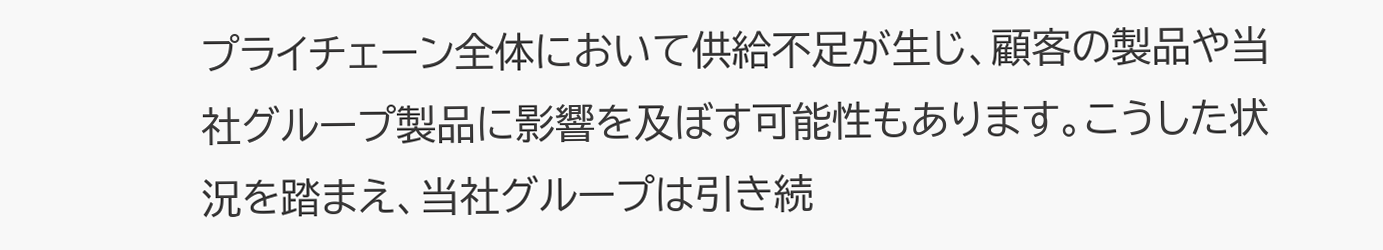プライチェーン全体において供給不足が生じ、顧客の製品や当社グループ製品に影響を及ぼす可能性もあります。こうした状況を踏まえ、当社グループは引き続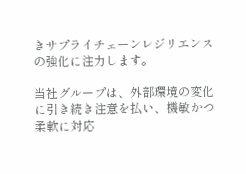きサプライチェーンレジリエンスの強化に注力します。

当社グループは、外部環境の変化に引き続き注意を払い、機敏かつ柔軟に対応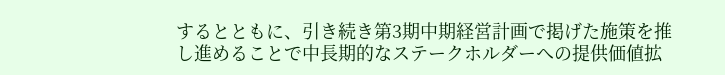するとともに、引き続き第3期中期経営計画で掲げた施策を推し進めることで中長期的なステークホルダーへの提供価値拡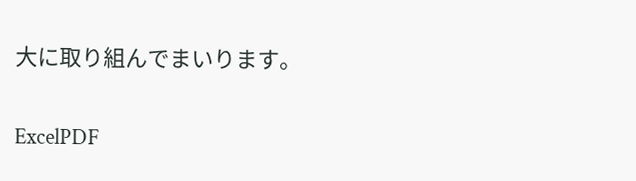大に取り組んでまいります。

ExcelPDF